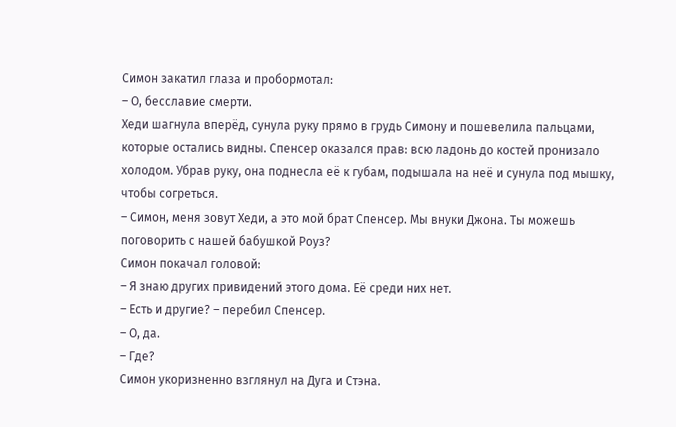Симон закатил глаза и пробормотал:
– О, бесславие смерти.
Хеди шагнула вперёд, сунула руку прямо в грудь Симону и пошевелила пальцами, которые остались видны. Спенсер оказался прав: всю ладонь до костей пронизало холодом. Убрав руку, она поднесла её к губам, подышала на неё и сунула под мышку, чтобы согреться.
– Симон, меня зовут Хеди, а это мой брат Спенсер. Мы внуки Джона. Ты можешь поговорить с нашей бабушкой Роуз?
Симон покачал головой:
– Я знаю других привидений этого дома. Её среди них нет.
– Есть и другие? – перебил Спенсер.
– О, да.
– Где?
Симон укоризненно взглянул на Дуга и Стэна.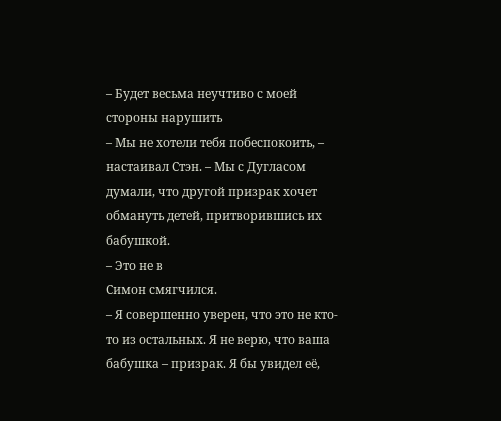– Будет весьма неучтиво с моей стороны нарушить
– Мы не хотели тебя побеспокоить, – настаивал Стэн. – Мы с Дугласом думали, что другой призрак хочет обмануть детей, притворившись их бабушкой.
– Это не в
Симон смягчился.
– Я совершенно уверен, что это не кто-то из остальных. Я не верю, что ваша бабушка – призрак. Я бы увидел её,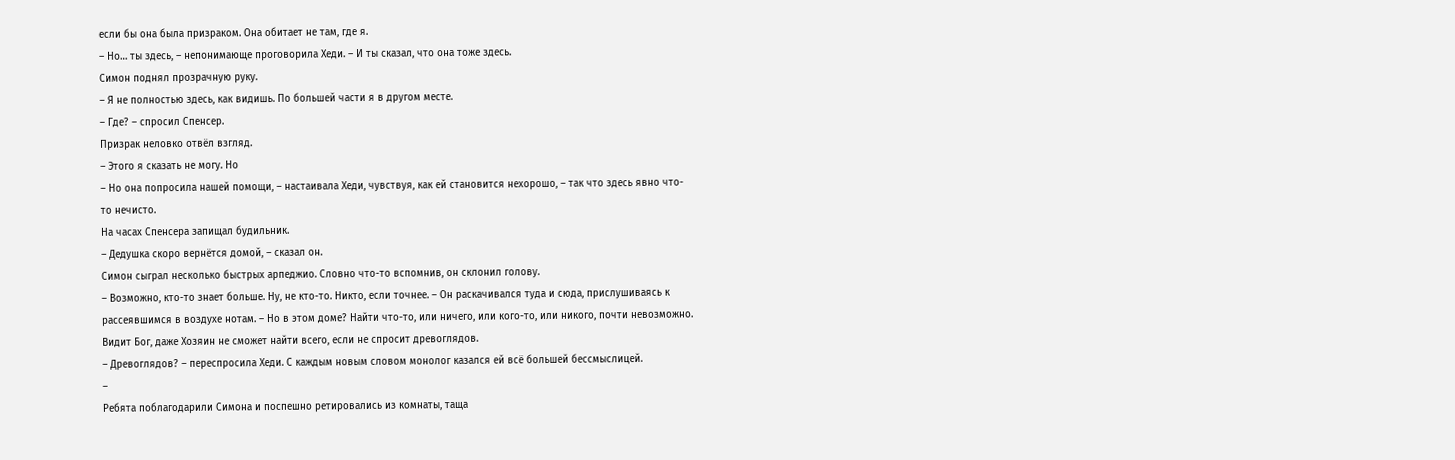если бы она была призраком. Она обитает не там, где я.
– Но… ты здесь, – непонимающе проговорила Хеди. – И ты сказал, что она тоже здесь.
Симон поднял прозрачную руку.
– Я не полностью здесь, как видишь. По большей части я в другом месте.
– Где? – спросил Спенсер.
Призрак неловко отвёл взгляд.
– Этого я сказать не могу. Но
– Но она попросила нашей помощи, – настаивала Хеди, чувствуя, как ей становится нехорошо, – так что здесь явно что-то нечисто.
На часах Спенсера запищал будильник.
– Дедушка скоро вернётся домой, – сказал он.
Симон сыграл несколько быстрых арпеджио. Словно что-то вспомнив, он склонил голову.
– Возможно, кто-то знает больше. Ну, не кто-то. Никто, если точнее. – Он раскачивался туда и сюда, прислушиваясь к рассеявшимся в воздухе нотам. – Но в этом доме? Найти что-то, или ничего, или кого-то, или никого, почти невозможно. Видит Бог, даже Хозяин не сможет найти всего, если не спросит древоглядов.
– Древоглядов? – переспросила Хеди. С каждым новым словом монолог казался ей всё большей бессмыслицей.
–
Ребята поблагодарили Симона и поспешно ретировались из комнаты, таща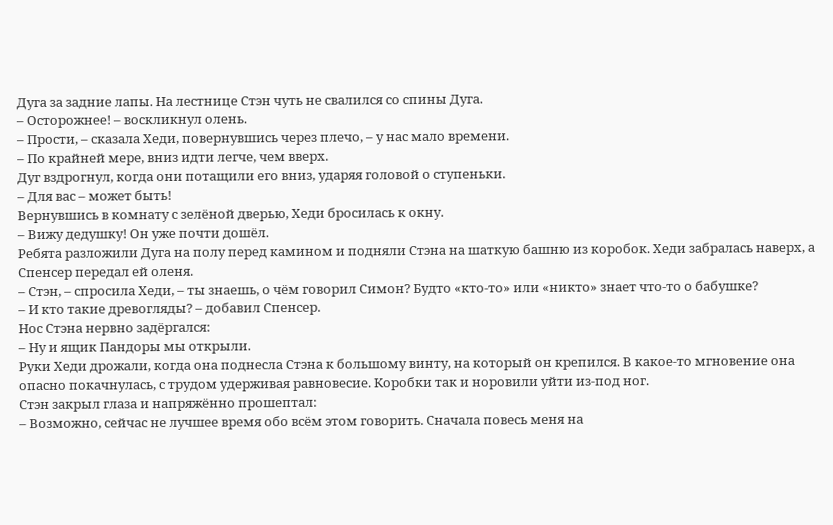Дуга за задние лапы. На лестнице Стэн чуть не свалился со спины Дуга.
– Осторожнее! – воскликнул олень.
– Прости, – сказала Хеди, повернувшись через плечо, – у нас мало времени.
– По крайней мере, вниз идти легче, чем вверх.
Дуг вздрогнул, когда они потащили его вниз, ударяя головой о ступеньки.
– Для вас – может быть!
Вернувшись в комнату с зелёной дверью, Хеди бросилась к окну.
– Вижу дедушку! Он уже почти дошёл.
Ребята разложили Дуга на полу перед камином и подняли Стэна на шаткую башню из коробок. Хеди забралась наверх, а Спенсер передал ей оленя.
– Стэн, – спросила Хеди, – ты знаешь, о чём говорил Симон? Будто «кто-то» или «никто» знает что-то о бабушке?
– И кто такие древогляды? – добавил Спенсер.
Нос Стэна нервно задёргался:
– Ну и ящик Пандоры мы открыли.
Руки Хеди дрожали, когда она поднесла Стэна к большому винту, на который он крепился. В какое-то мгновение она опасно покачнулась, с трудом удерживая равновесие. Коробки так и норовили уйти из-под ног.
Стэн закрыл глаза и напряжённо прошептал:
– Возможно, сейчас не лучшее время обо всём этом говорить. Сначала повесь меня на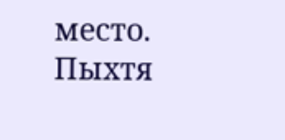место.
Пыхтя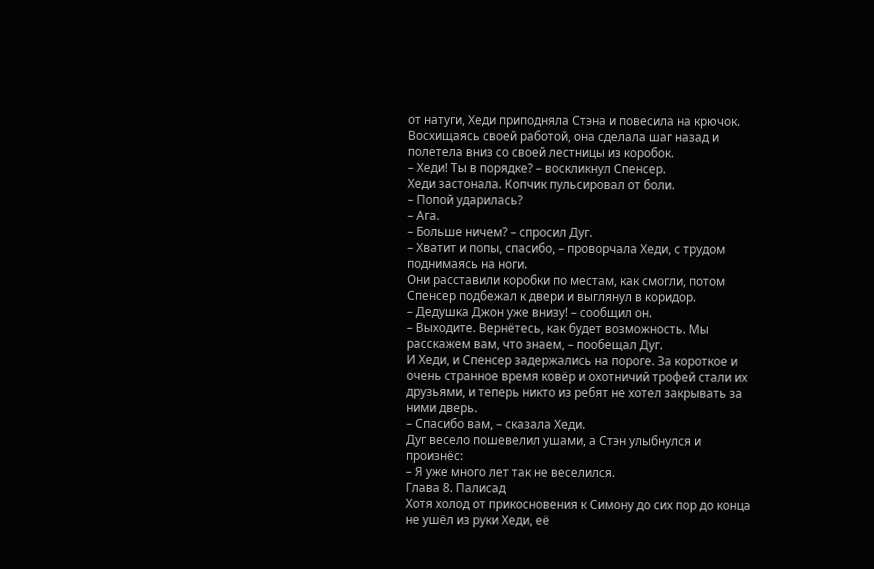от натуги, Хеди приподняла Стэна и повесила на крючок. Восхищаясь своей работой, она сделала шаг назад и полетела вниз со своей лестницы из коробок.
– Хеди! Ты в порядке? – воскликнул Спенсер.
Хеди застонала. Копчик пульсировал от боли.
– Попой ударилась?
– Ага.
– Больше ничем? – спросил Дуг.
– Хватит и попы, спасибо, – проворчала Хеди, с трудом поднимаясь на ноги.
Они расставили коробки по местам, как смогли, потом Спенсер подбежал к двери и выглянул в коридор.
– Дедушка Джон уже внизу! – сообщил он.
– Выходите. Вернётесь, как будет возможность. Мы расскажем вам, что знаем, – пообещал Дуг.
И Хеди, и Спенсер задержались на пороге. За короткое и очень странное время ковёр и охотничий трофей стали их друзьями, и теперь никто из ребят не хотел закрывать за ними дверь.
– Спасибо вам, – сказала Хеди.
Дуг весело пошевелил ушами, а Стэн улыбнулся и произнёс:
– Я уже много лет так не веселился.
Глава 8. Палисад
Хотя холод от прикосновения к Симону до сих пор до конца не ушёл из руки Хеди, её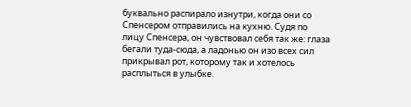буквально распирало изнутри, когда они со Спенсером отправились на кухню. Судя по лицу Спенсера, он чувствовал себя так же: глаза бегали туда-сюда, а ладонью он изо всех сил прикрывал рот, которому так и хотелось расплыться в улыбке.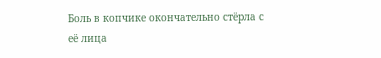Боль в копчике окончательно стёрла с её лица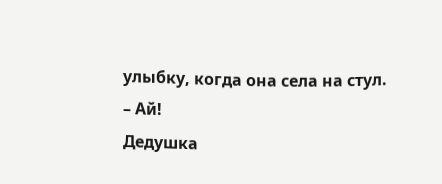улыбку, когда она села на стул.
– Ай!
Дедушка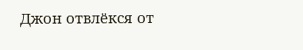Джон отвлёкся от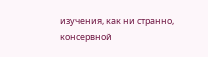изучения, как ни странно, консервной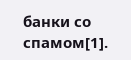банки со спамом[1].